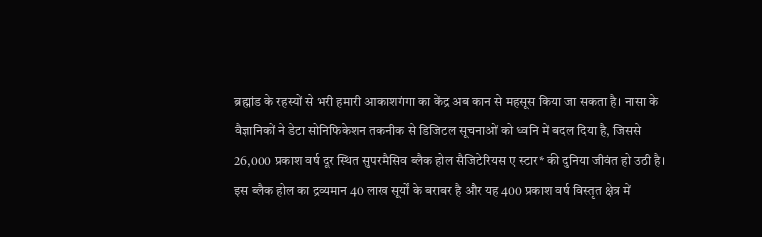ब्रह्मांड के रहस्यों से भरी हमारी आकाशगंगा का केंद्र अब कान से महसूस किया जा सकता है। नासा के वैज्ञानिकों ने डेटा सोनिफिकेशन तकनीक से डिजिटल सूचनाओं को ध्वनि में बदल दिया है, जिससे 26,000 प्रकाश वर्ष दूर स्थित सुपरमैसिव ब्लैक होल सैजिटेरियस ए स्टार* की दुनिया जीवंत हो उठी है। इस ब्लैक होल का द्रव्यमान 40 लाख सूर्यों के बराबर है और यह 400 प्रकाश वर्ष विस्तृत क्षेत्र में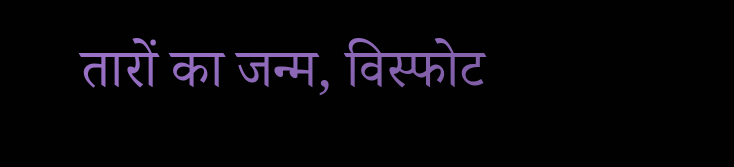तारों का जन्म, विस्फोट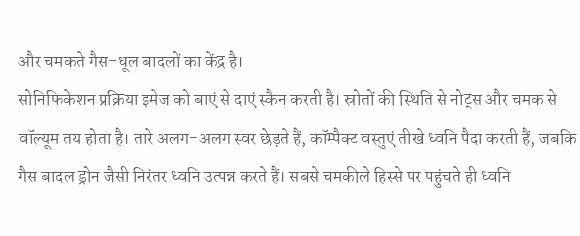और चमकते गैस-धूल बादलों का केंद्र है।
सोनिफिकेशन प्रक्रिया इमेज को बाएं से दाएं स्कैन करती है। स्रोतों की स्थिति से नोट्स और चमक से वॉल्यूम तय होता है। तारे अलग-अलग स्वर छेड़ते हैं, कॉम्पैक्ट वस्तुएं तीखे ध्वनि पैदा करती हैं, जबकि गैस बादल ड्रोन जैसी निरंतर ध्वनि उत्पन्न करते हैं। सबसे चमकीले हिस्से पर पहुंचते ही ध्वनि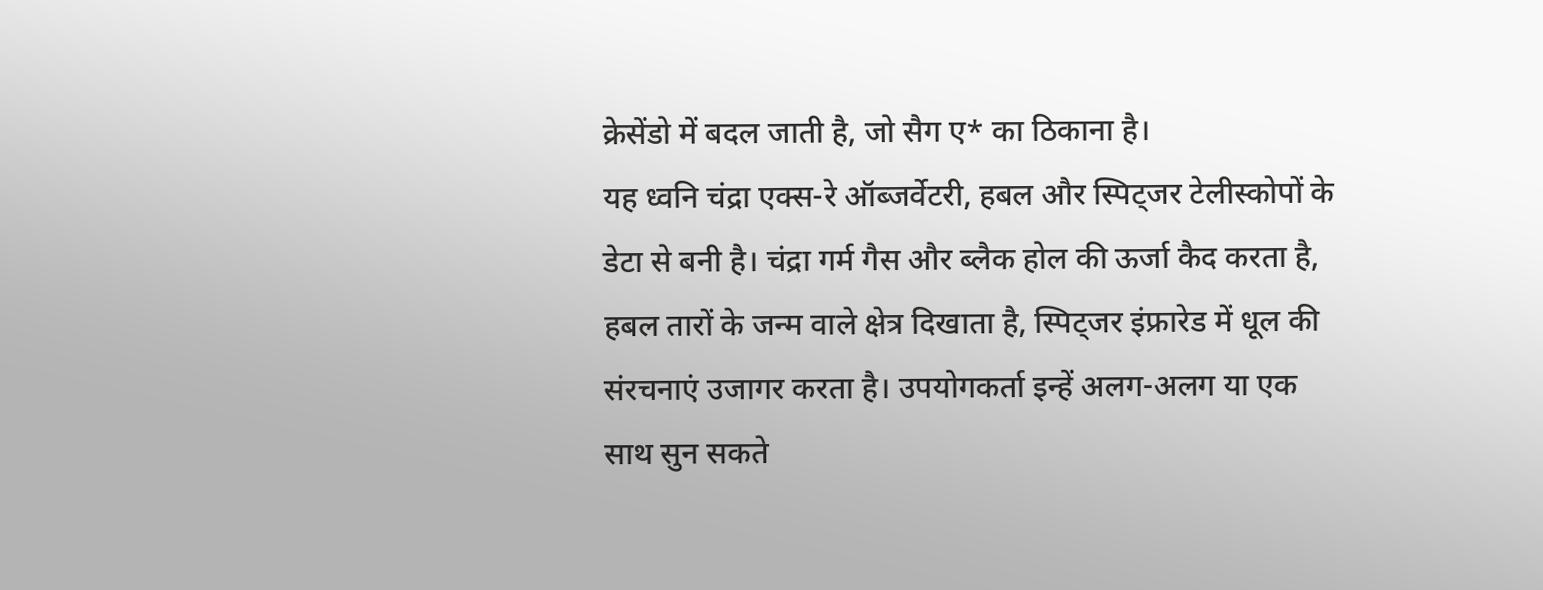क्रेसेंडो में बदल जाती है, जो सैग ए* का ठिकाना है।
यह ध्वनि चंद्रा एक्स-रे ऑब्जर्वेटरी, हबल और स्पिट्जर टेलीस्कोपों के डेटा से बनी है। चंद्रा गर्म गैस और ब्लैक होल की ऊर्जा कैद करता है, हबल तारों के जन्म वाले क्षेत्र दिखाता है, स्पिट्जर इंफ्रारेड में धूल की संरचनाएं उजागर करता है। उपयोगकर्ता इन्हें अलग-अलग या एक साथ सुन सकते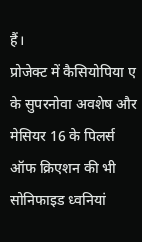हैं।
प्रोजेक्ट में कैसियोपिया ए के सुपरनोवा अवशेष और मेसियर 16 के पिलर्स ऑफ क्रिएशन की भी सोनिफाइड ध्वनियां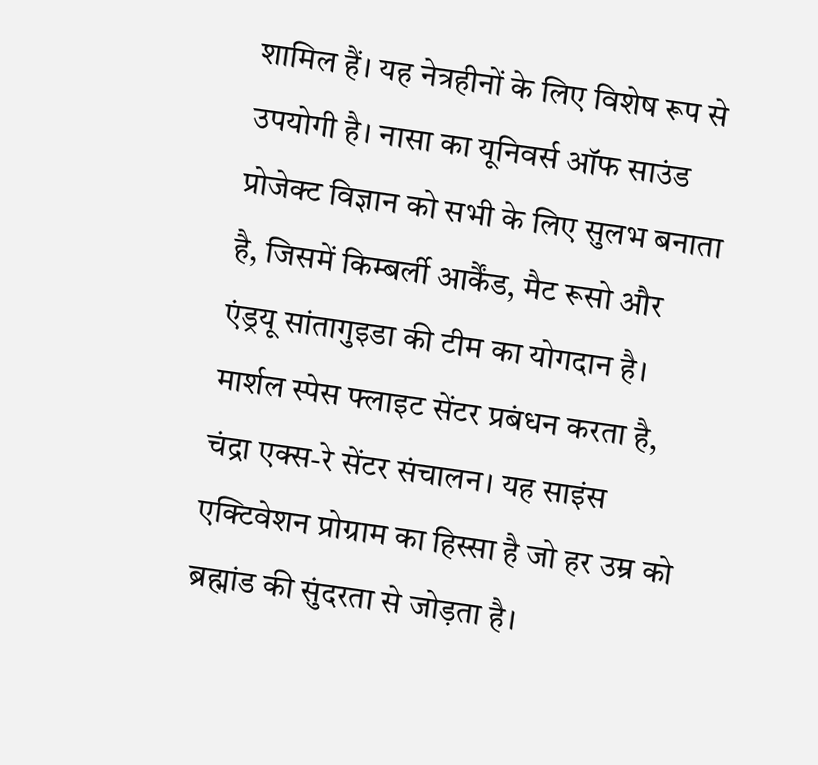शामिल हैं। यह नेत्रहीनों के लिए विशेष रूप से उपयोगी है। नासा का यूनिवर्स ऑफ साउंड प्रोजेक्ट विज्ञान को सभी के लिए सुलभ बनाता है, जिसमें किम्बर्ली आर्कैंड, मैट रूसो और एंड्रयू सांतागुइडा की टीम का योगदान है।
मार्शल स्पेस फ्लाइट सेंटर प्रबंधन करता है, चंद्रा एक्स-रे सेंटर संचालन। यह साइंस एक्टिवेशन प्रोग्राम का हिस्सा है जो हर उम्र को ब्रह्मांड की सुंदरता से जोड़ता है।